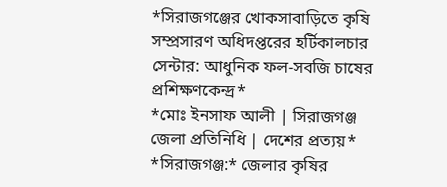*সিরাজগঞ্জের খোকসাবাড়িতে কৃষি সম্প্রসারণ অধিদপ্তরের হর্টিকালচার সেন্টার: আধুনিক ফল-সবজি চাষের প্রশিক্ষণকেন্দ্র*
*মোঃ ইনসাফ আলী | সিরাজগঞ্জ জেলা প্রতিনিধি | দেশের প্রত্যয়*
*সিরাজগঞ্জ:* জেলার কৃষির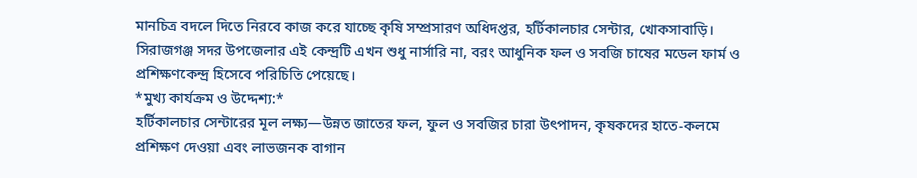মানচিত্র বদলে দিতে নিরবে কাজ করে যাচ্ছে কৃষি সম্প্রসারণ অধিদপ্তর, হর্টিকালচার সেন্টার, খোকসাবাড়ি। সিরাজগঞ্জ সদর উপজেলার এই কেন্দ্রটি এখন শুধু নার্সারি না, বরং আধুনিক ফল ও সবজি চাষের মডেল ফার্ম ও প্রশিক্ষণকেন্দ্র হিসেবে পরিচিতি পেয়েছে।
*মুখ্য কার্যক্রম ও উদ্দেশ্য:*
হর্টিকালচার সেন্টারের মূল লক্ষ্য—উন্নত জাতের ফল, ফুল ও সবজির চারা উৎপাদন, কৃষকদের হাতে-কলমে প্রশিক্ষণ দেওয়া এবং লাভজনক বাগান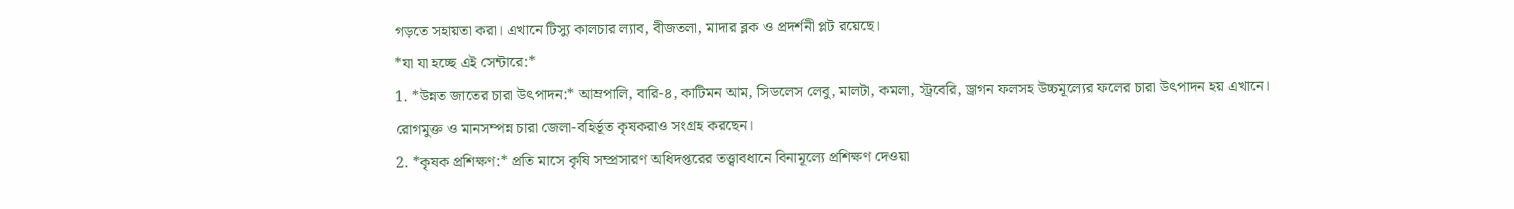গড়তে সহায়তা করা। এখানে টিস্যু কালচার ল্যাব, বীজতলা, মাদার ব্লক ও প্রদর্শনী প্লট রয়েছে।
*যা যা হচ্ছে এই সেন্টারে:*
1. *উন্নত জাতের চারা উৎপাদন:* আম্রপালি, বারি-৪, কাটিমন আম, সিডলেস লেবু, মালটা, কমলা, স্ট্রবেরি, ড্রাগন ফলসহ উচ্চমূল্যের ফলের চারা উৎপাদন হয় এখানে। রোগমুক্ত ও মানসম্পন্ন চারা জেলা-বহির্ভূত কৃষকরাও সংগ্রহ করছেন।
2. *কৃষক প্রশিক্ষণ:* প্রতি মাসে কৃষি সম্প্রসারণ অধিদপ্তরের তত্ত্বাবধানে বিনামূল্যে প্রশিক্ষণ দেওয়া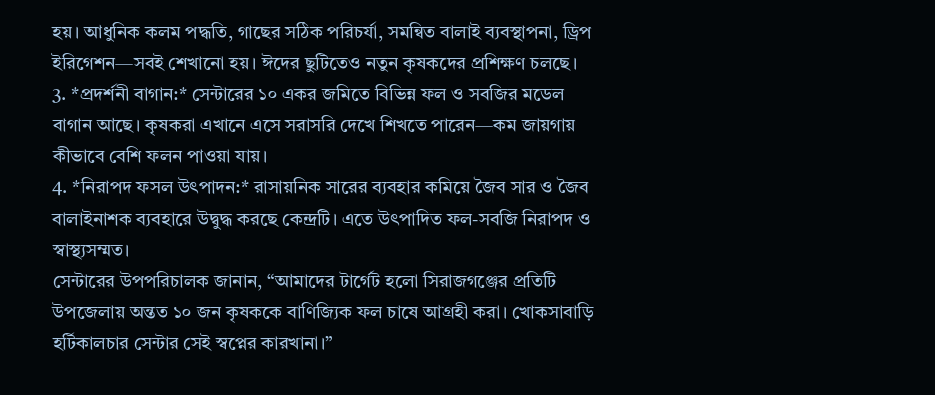হয়। আধুনিক কলম পদ্ধতি, গাছের সঠিক পরিচর্যা, সমন্বিত বালাই ব্যবস্থাপনা, ড্রিপ ইরিগেশন—সবই শেখানো হয়। ঈদের ছুটিতেও নতুন কৃষকদের প্রশিক্ষণ চলছে।
3. *প্রদর্শনী বাগান:* সেন্টারের ১০ একর জমিতে বিভিন্ন ফল ও সবজির মডেল বাগান আছে। কৃষকরা এখানে এসে সরাসরি দেখে শিখতে পারেন—কম জায়গায় কীভাবে বেশি ফলন পাওয়া যায়।
4. *নিরাপদ ফসল উৎপাদন:* রাসায়নিক সারের ব্যবহার কমিয়ে জৈব সার ও জৈব বালাইনাশক ব্যবহারে উদ্বুদ্ধ করছে কেন্দ্রটি। এতে উৎপাদিত ফল-সবজি নিরাপদ ও স্বাস্থ্যসম্মত।
সেন্টারের উপপরিচালক জানান, “আমাদের টার্গেট হলো সিরাজগঞ্জের প্রতিটি উপজেলায় অন্তত ১০ জন কৃষককে বাণিজ্যিক ফল চাষে আগ্রহী করা। খোকসাবাড়ি হর্টিকালচার সেন্টার সেই স্বপ্নের কারখানা।”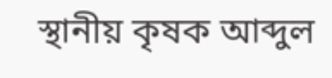স্থানীয় কৃষক আব্দুল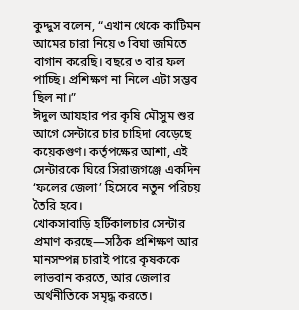কুদ্দুস বলেন, “এখান থেকে কাটিমন আমের চারা নিয়ে ৩ বিঘা জমিতে বাগান করেছি। বছরে ৩ বার ফল পাচ্ছি। প্রশিক্ষণ না নিলে এটা সম্ভব ছিল না।”
ঈদুল আযহার পর কৃষি মৌসুম শুর আগে সেন্টারে চার চাহিদা বেড়েছে কয়েকগুণ। কর্তৃপক্ষের আশা, এই সেন্টারকে ঘিরে সিরাজগঞ্জে একদিন ‘ফলের জেলা’ হিসেবে নতুন পরিচয় তৈরি হবে।
খোকসাবাড়ি হর্টিকালচার সেন্টার প্রমাণ করছে—সঠিক প্রশিক্ষণ আর মানসম্পন্ন চারাই পারে কৃষককে লাভবান করতে, আর জেলার অর্থনীতিকে সমৃদ্ধ করতে।